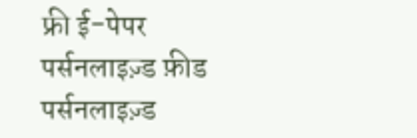फ्री ई-पेपर
पर्सनलाइज़्ड फ़ीड
पर्सनलाइज़्ड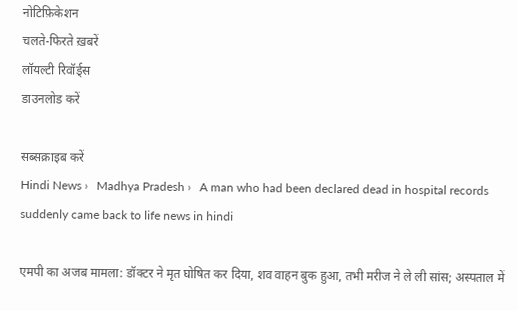नोटिफ़िकेशन
चलते-फिरते ख़बरें
लॉयल्टी रिवॉर्ड्स
डाउनलोड करें

सब्सक्राइब करें
Hindi News ›   Madhya Pradesh ›   A man who had been declared dead in hospital records suddenly came back to life news in hindi

एमपी का अजब मामला: डॉक्टर ने मृत घोषित कर दिया, शव वाहन बुक हुआ, तभी मरीज ने ले ली सांस; अस्पताल में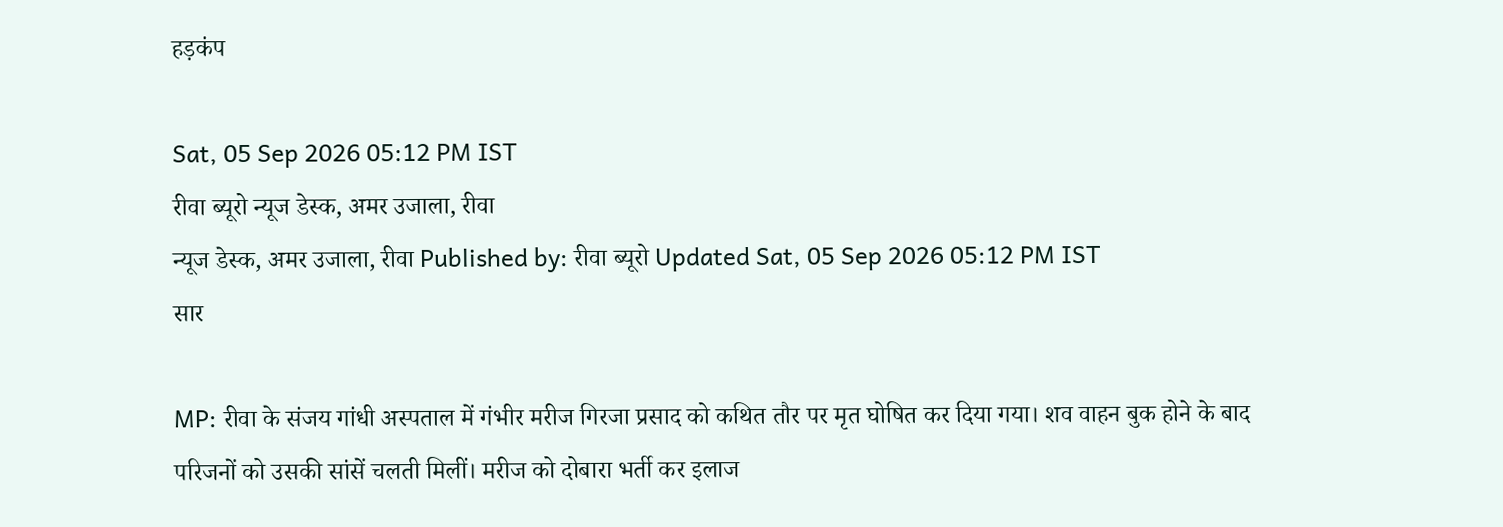हड़कंप

Sat, 05 Sep 2026 05:12 PM IST
रीवा ब्यूरो न्यूज डेस्क, अमर उजाला, रीवा
न्यूज डेस्क, अमर उजाला, रीवा Published by: रीवा ब्यूरो Updated Sat, 05 Sep 2026 05:12 PM IST
सार

MP: रीवा के संजय गांधी अस्पताल में गंभीर मरीज गिरजा प्रसाद को कथित तौर पर मृत घोषित कर दिया गया। शव वाहन बुक होने के बाद परिजनों को उसकी सांसें चलती मिलीं। मरीज को दोबारा भर्ती कर इलाज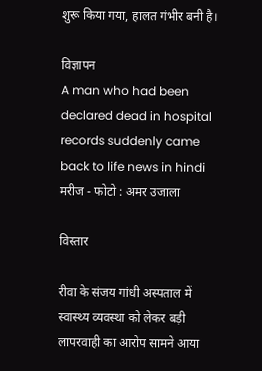शुरू किया गया, हालत गंभीर बनी है।

विज्ञापन
A man who had been declared dead in hospital records suddenly came back to life news in hindi
मरीज - फोटो : अमर उजाला

विस्तार

रीवा के संजय गांधी अस्पताल में स्वास्थ्य व्यवस्था को लेकर बड़ी लापरवाही का आरोप सामने आया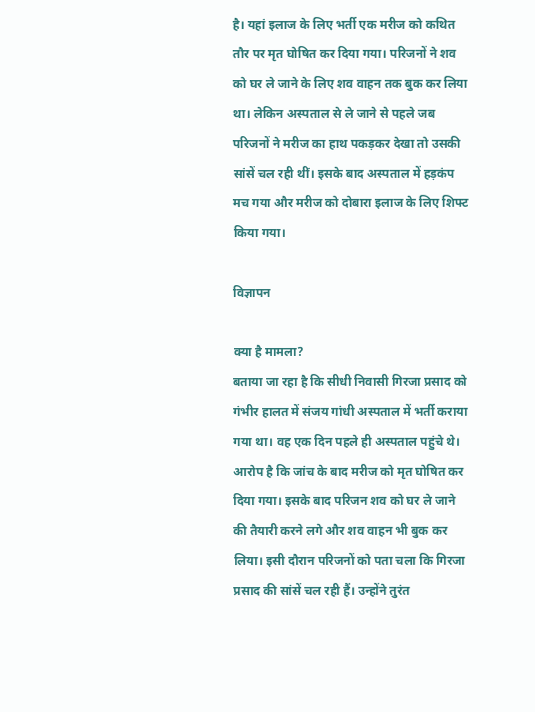है। यहां इलाज के लिए भर्ती एक मरीज को कथित तौर पर मृत घोषित कर दिया गया। परिजनों ने शव को घर ले जाने के लिए शव वाहन तक बुक कर लिया था। लेकिन अस्पताल से ले जाने से पहले जब परिजनों ने मरीज का हाथ पकड़कर देखा तो उसकी सांसें चल रही थीं। इसके बाद अस्पताल में हड़कंप मच गया और मरीज को दोबारा इलाज के लिए शिफ्ट किया गया।

विज्ञापन

क्या है मामला?
बताया जा रहा है कि सीधी निवासी गिरजा प्रसाद को गंभीर हालत में संजय गांधी अस्पताल में भर्ती कराया गया था। वह एक दिन पहले ही अस्पताल पहुंचे थे। आरोप है कि जांच के बाद मरीज को मृत घोषित कर दिया गया। इसके बाद परिजन शव को घर ले जाने की तैयारी करने लगे और शव वाहन भी बुक कर लिया। इसी दौरान परिजनों को पता चला कि गिरजा प्रसाद की सांसें चल रही हैं। उन्होंने तुरंत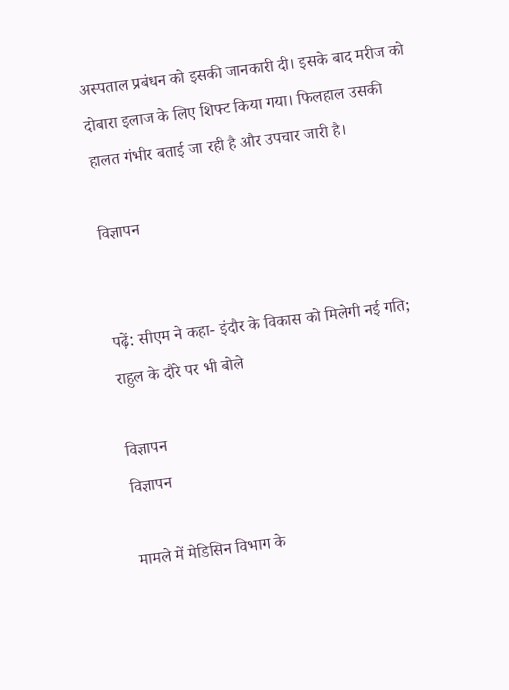अस्पताल प्रबंधन को इसकी जानकारी दी। इसके बाद मरीज को दोबारा इलाज के लिए शिफ्ट किया गया। फिलहाल उसकी हालत गंभीर बताई जा रही है और उपचार जारी है।

विज्ञापन


पढ़ें: सीएम ने कहा- इंदौर के विकास को मिलेगी नई गति; राहुल के दौरे पर भी बोले

विज्ञापन
विज्ञापन

मामले में मेडिसिन विभाग के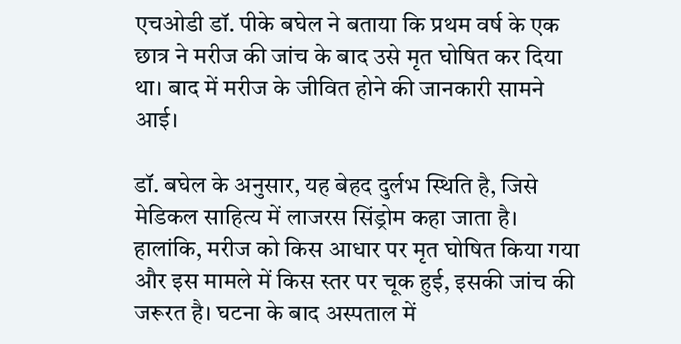एचओडी डॉ. पीके बघेल ने बताया कि प्रथम वर्ष के एक छात्र ने मरीज की जांच के बाद उसे मृत घोषित कर दिया था। बाद में मरीज के जीवित होने की जानकारी सामने आई।

डॉ. बघेल के अनुसार, यह बेहद दुर्लभ स्थिति है, जिसे मेडिकल साहित्य में लाजरस सिंड्रोम कहा जाता है। हालांकि, मरीज को किस आधार पर मृत घोषित किया गया और इस मामले में किस स्तर पर चूक हुई, इसकी जांच की जरूरत है। घटना के बाद अस्पताल में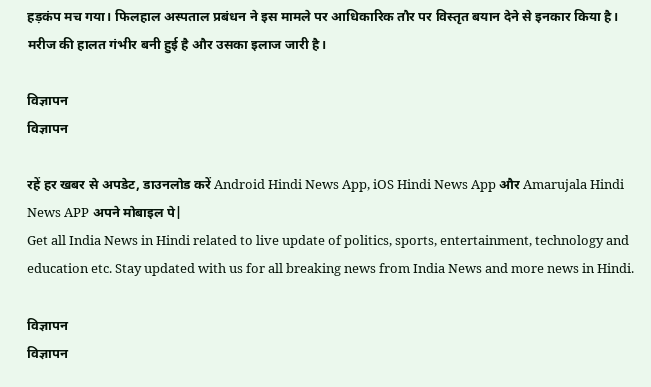हड़कंप मच गया। फिलहाल अस्पताल प्रबंधन ने इस मामले पर आधिकारिक तौर पर विस्तृत बयान देने से इनकार किया है। मरीज की हालत गंभीर बनी हुई है और उसका इलाज जारी है।

विज्ञापन
विज्ञापन

रहें हर खबर से अपडेट, डाउनलोड करें Android Hindi News App, iOS Hindi News App और Amarujala Hindi News APP अपने मोबाइल पे|
Get all India News in Hindi related to live update of politics, sports, entertainment, technology and education etc. Stay updated with us for all breaking news from India News and more news in Hindi.

विज्ञापन
विज्ञापन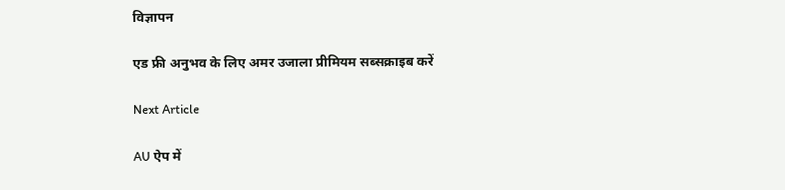विज्ञापन

एड फ्री अनुभव के लिए अमर उजाला प्रीमियम सब्सक्राइब करें

Next Article

AU ऐप में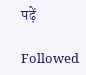पढ़ें

Followed